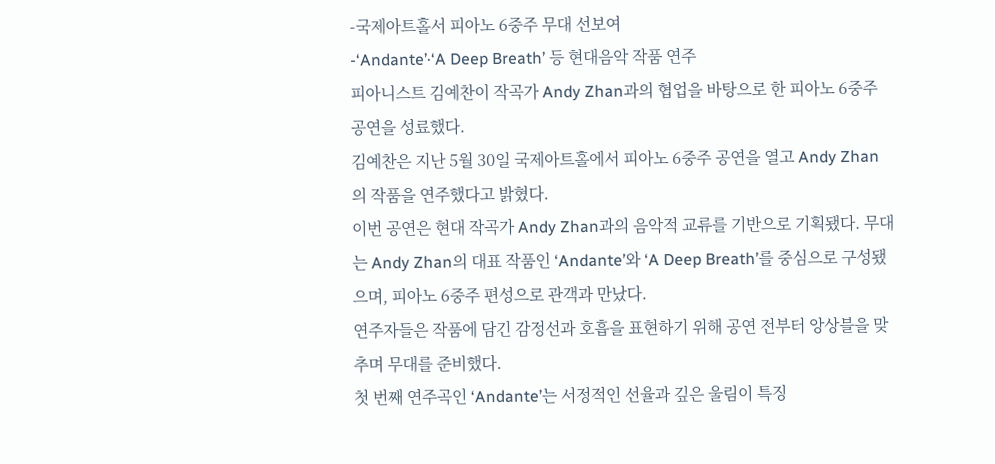-국제아트홀서 피아노 6중주 무대 선보여
-‘Andante’·‘A Deep Breath’ 등 현대음악 작품 연주
피아니스트 김예찬이 작곡가 Andy Zhan과의 협업을 바탕으로 한 피아노 6중주 공연을 성료했다.
김예찬은 지난 5월 30일 국제아트홀에서 피아노 6중주 공연을 열고 Andy Zhan의 작품을 연주했다고 밝혔다.
이번 공연은 현대 작곡가 Andy Zhan과의 음악적 교류를 기반으로 기획됐다. 무대는 Andy Zhan의 대표 작품인 ‘Andante’와 ‘A Deep Breath’를 중심으로 구성됐으며, 피아노 6중주 편성으로 관객과 만났다.
연주자들은 작품에 담긴 감정선과 호흡을 표현하기 위해 공연 전부터 앙상블을 맞추며 무대를 준비했다.
첫 번째 연주곡인 ‘Andante’는 서정적인 선율과 깊은 울림이 특징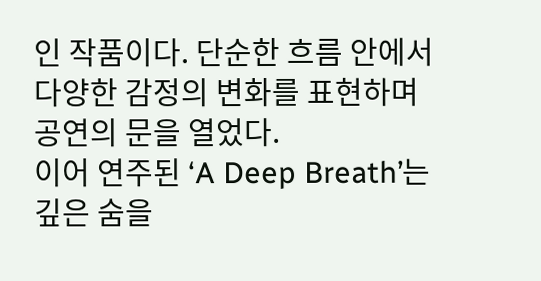인 작품이다. 단순한 흐름 안에서 다양한 감정의 변화를 표현하며 공연의 문을 열었다.
이어 연주된 ‘A Deep Breath’는 깊은 숨을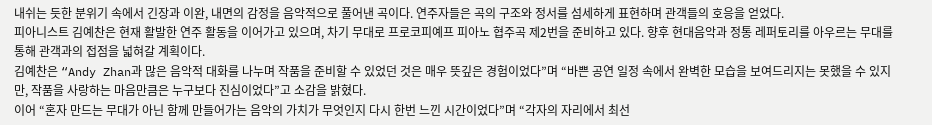내쉬는 듯한 분위기 속에서 긴장과 이완, 내면의 감정을 음악적으로 풀어낸 곡이다. 연주자들은 곡의 구조와 정서를 섬세하게 표현하며 관객들의 호응을 얻었다.
피아니스트 김예찬은 현재 활발한 연주 활동을 이어가고 있으며, 차기 무대로 프로코피예프 피아노 협주곡 제2번을 준비하고 있다. 향후 현대음악과 정통 레퍼토리를 아우르는 무대를 통해 관객과의 접점을 넓혀갈 계획이다.
김예찬은 “Andy Zhan과 많은 음악적 대화를 나누며 작품을 준비할 수 있었던 것은 매우 뜻깊은 경험이었다”며 “바쁜 공연 일정 속에서 완벽한 모습을 보여드리지는 못했을 수 있지만, 작품을 사랑하는 마음만큼은 누구보다 진심이었다”고 소감을 밝혔다.
이어 “혼자 만드는 무대가 아닌 함께 만들어가는 음악의 가치가 무엇인지 다시 한번 느낀 시간이었다”며 “각자의 자리에서 최선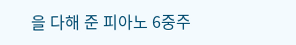을 다해 준 피아노 6중주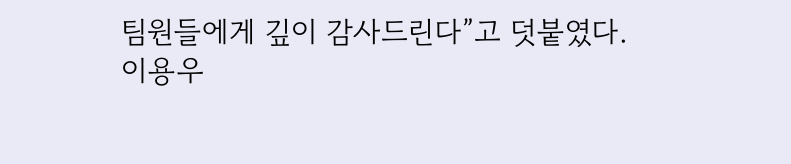팀원들에게 깊이 감사드린다”고 덧붙였다.
이용우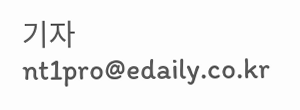기자 nt1pro@edaily.co.kr